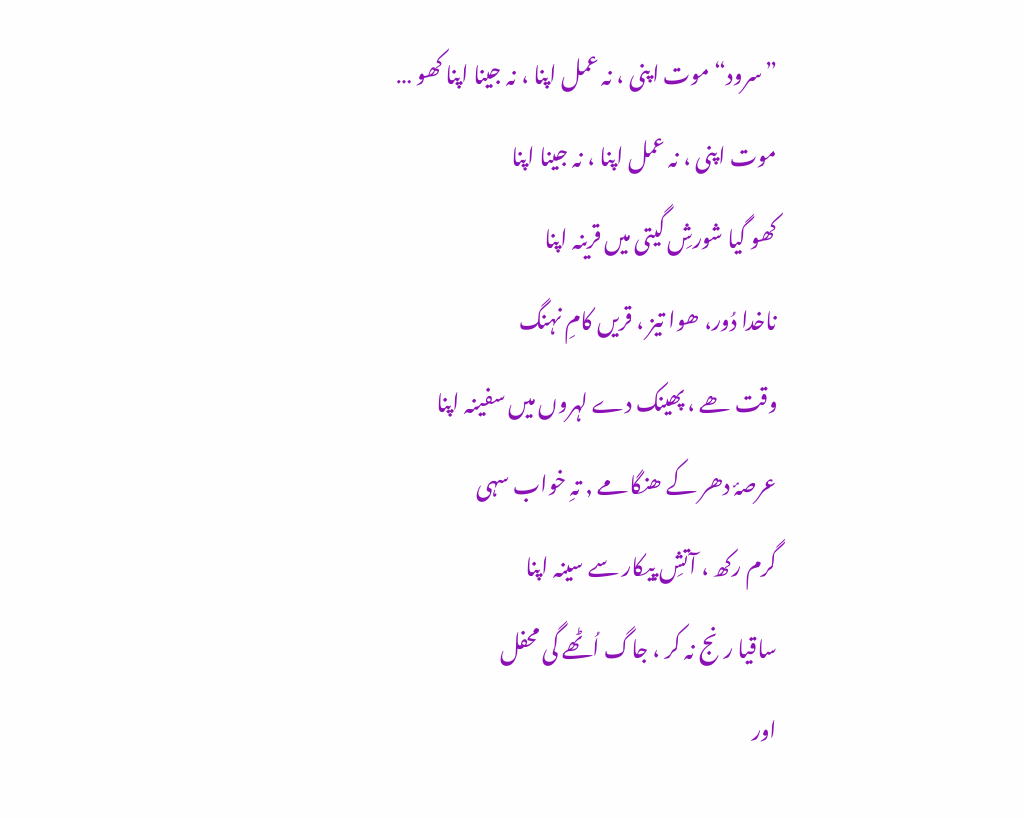”سرود“ موت اپنی ، نہ عمل اپنا ، نہ جینا اپنا کھو …
موت اپنی ، نہ عمل اپنا ، نہ جینا اپنا
کھو گیا شورشِ گیتی میں قرینہ اپنا
ناخدا دُور، ھوا تیز ، قریں کامِ نہنگ
وقت ھے ، پھینک دے لہروں میں سفینہ اپنا
عرصۂ دھر کے ھنگامے , تہِ خواب سہی
گرم رکھ ، آتشِ پیکار سے سینہ اپنا
ساقیا رنج نہ کر ، جاگ اُٹھے گی محفل
اور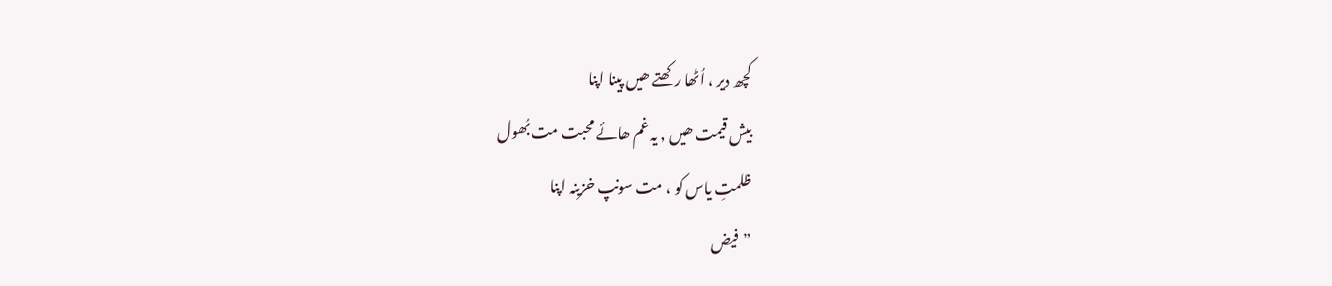کچھ دیر ، اُٹھا رکھتے ھیں پینا اپنا
بیش قیمت ھیں , یہ غم ھائے محبت مت بُھول
ظلمتِ یاس کو ، مت سونپ خزینہ اپنا
”فیض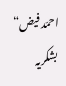احمّد فیض“
بشکریہ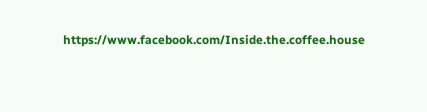https://www.facebook.com/Inside.the.coffee.house